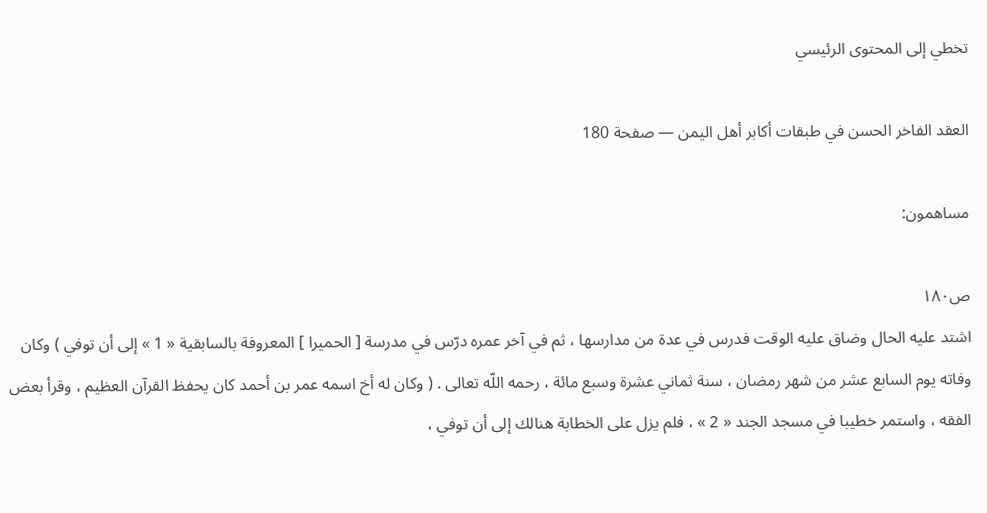تخطي إلى المحتوى الرئيسي

العقد الفاخر الحسن في طبقات أكابر أهل اليمن — صفحة 180

مساهمون:

ص١٨٠
اشتد عليه الحال وضاق عليه الوقت فدرس في عدة من مدارسها ، ثم في آخر عمره درّس في مدرسة [ الحميرا ] المعروفة بالسابقية « 1 » إلى أن توفي ) وكان وفاته يوم السابع عشر من شهر رمضان ، سنة ثماني عشرة وسبع مائة ، رحمه اللّه تعالى . ( وكان له أخ اسمه عمر بن أحمد كان يحفظ القرآن العظيم ، وقرأ بعض الفقه ، واستمر خطيبا في مسجد الجند « 2 » ، فلم يزل على الخطابة هنالك إلى أن توفي ،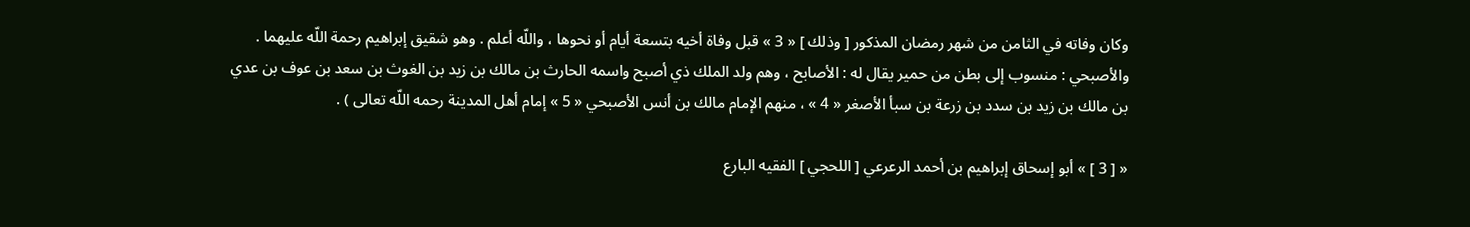وكان وفاته في الثامن من شهر رمضان المذكور [ وذلك ] « 3 » قبل وفاة أخيه بتسعة أيام أو نحوها ، واللّه أعلم . وهو شقيق إبراهيم رحمة اللّه عليهما . والأصبحي : منسوب إلى بطن من حمير يقال له : الأصابح ، وهم ولد الملك ذي أصبح واسمه الحارث بن مالك بن زيد بن الغوث بن سعد بن عوف بن عدي بن مالك بن زيد بن سدد بن زرعة بن سبأ الأصغر « 4 » ، منهم الإمام مالك بن أنس الأصبحي « 5 » إمام أهل المدينة رحمه اللّه تعالى ) .

« [ 3 ] » أبو إسحاق إبراهيم بن أحمد الرعرعي [ اللحجي ] الفقيه البارع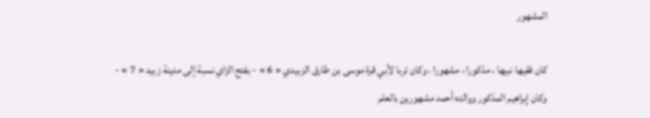المشهور

كان فقيها نبيها ، مذكورا ، مشهورا ، وكان تربا لأبي قرة موسى بن طارق الزبيدي « 6 » - بفتح الزاي نسبة إلى مدينة زبيد « 7 » - وكان إبراهيم المذكور ووالده أحمد مشهورين بالعلم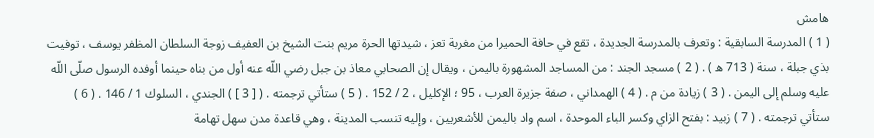هامش
( 1 ) المدرسة السابقية : وتعرف بالمدرسة الجديدة ، تقع في حافة الحميرا من مغربة تعز ، شيدتها الحرة مريم بنت الشيخ بن العفيف زوجة السلطان المظفر يوسف ، توفيت بذي جبلة ، سنة ( 713 ه ) . ( 2 ) مسجد الجند : من المساجد المشهورة باليمن ، ويقال إن الصحابي معاذ بن جبل رضي اللّه عنه أول من بناه حينما أوفده الرسول صلّى اللّه عليه وسلم إلى اليمن . ( 3 ) زيادة من م . ( 4 ) الهمداني ، صفة جزيرة العرب ، 95 ؛ الإكليل ، 2 / 152 . ( 5 ) ستأتي ترجمته . ( [ 3 ] ) الجندي ، السلوك 1 / 146 . ( 6 ) ستأتي ترجمته . ( 7 ) زبيد : بفتح الزاي وكسر الباء الموحدة ، اسم واد باليمن للأشعريين ، وإليه تنسب المدينة ، وهي قاعدة مدن سهل تهامة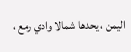اليمن ، يحدها شمالا وادي رمع ،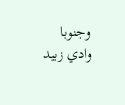وجنوبا وادي زبيد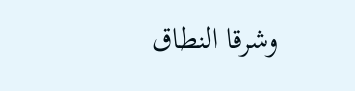وشرقا النطاق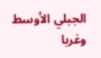الجبلي الأوسط وغربا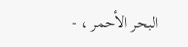البحر الأحمر ، -